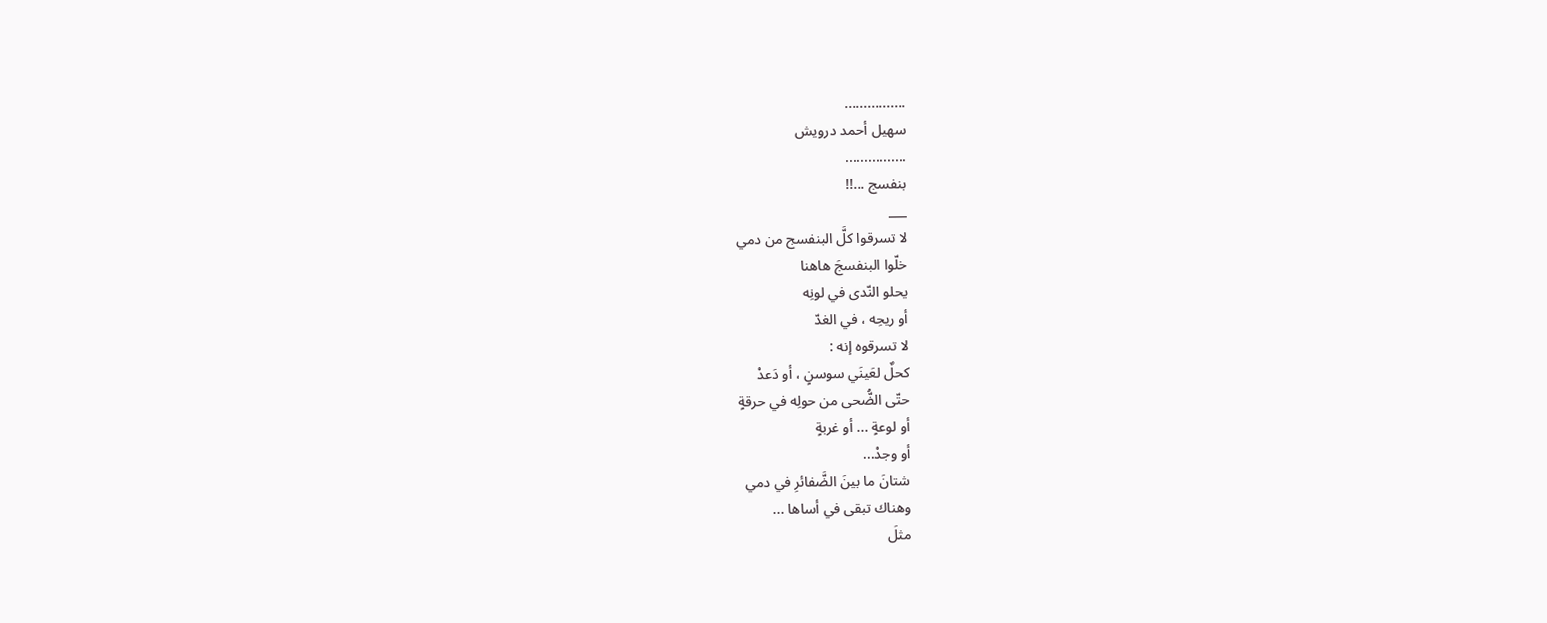................
سهيل أحمد درويش
................
بنفسج ...!!
___
لا تسرقوا كلَّ البنفسج من دمي
خلّوا البنفسجَ هاهنا
يحلو النّدى في لونِه
أو ريحِه ، في الغدّ
لا تسرقوه إنه :
كحلٌ لعَينَي سوسنٍ ، أو دَعدْ
حتّى الضُّحى من حولِه في حرقةٍ
أو لوعةٍ ... أو غربةٍ
أو وجدْ...
شتانَ ما بينَ الضَّفائرِ في دمي
وهناك تبقى في أساها ...
مثلَ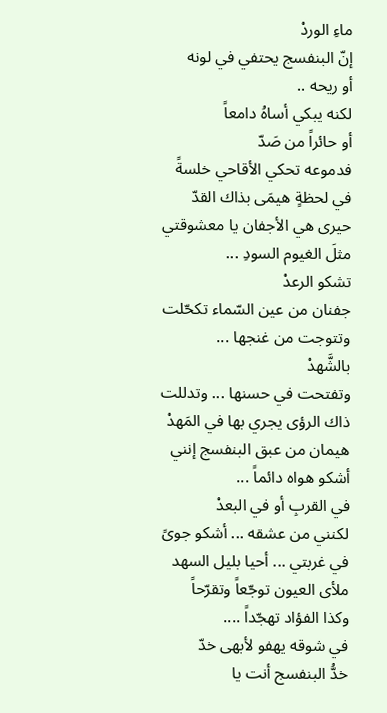ماءِ الوردْ
إنّ البنفسج يحتفي في لونه
أو ريحه ..
لكنه يبكي أساهُ دامعاً
أو حائراً من صَدّ
فدموعه تحكي الأقاحي خلسةً
في لحظةٍ هيمَى بذاك القدّ
حيرى هي الأجفان يا معشوقتي
مثلَ الغيوم السودِ ...
تشكو الرعدْ
جفنان من عين السّماء تكحّلت
وتتوجت من غنجها ...
بالشَّهدْ
وتفتحت في حسنها ... وتدللت
ذاك الرؤى يجري بها في المَهدْ
هيمان من عبق البنفسج إنني
أشكو هواه دائماً ...
في القربِ أو في البعدْ
لكنني من عشقه ... أشكو جوىً
في غربتي ... أحيا بليل السهد
ملأى العيون توجّعاً وتقرّحاً
وكذا الفؤاد تهجّداً ....
في شوقه يهفو لأبهى خدّ
خدُّ البنفسج أنت يا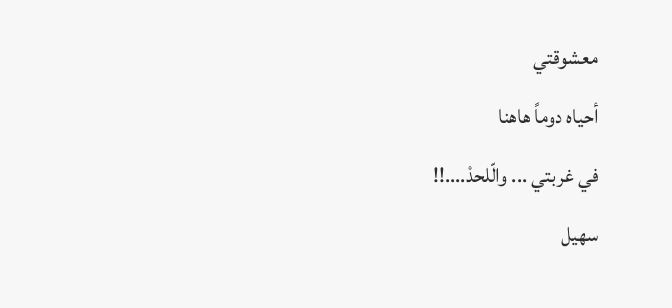معشوقتي
أحياه دوماً هاهنا
في غربتي ... والّلحدْ....!!
سهيل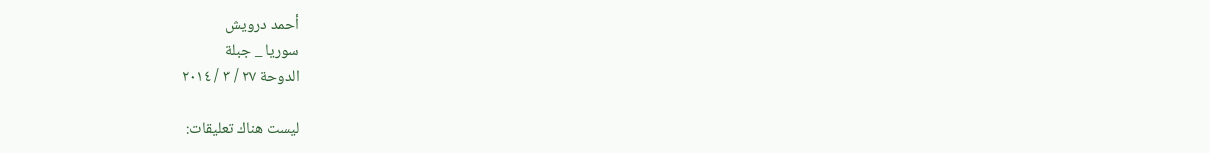أحمد درويش
سوريا _ جبلة
الدوحة ٢٧ / ٣ / ٢٠١٤

ليست هناك تعليقات: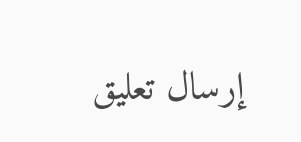إرسال تعليق